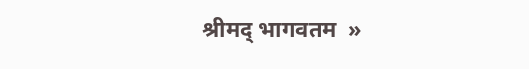श्रीमद् भागवतम  »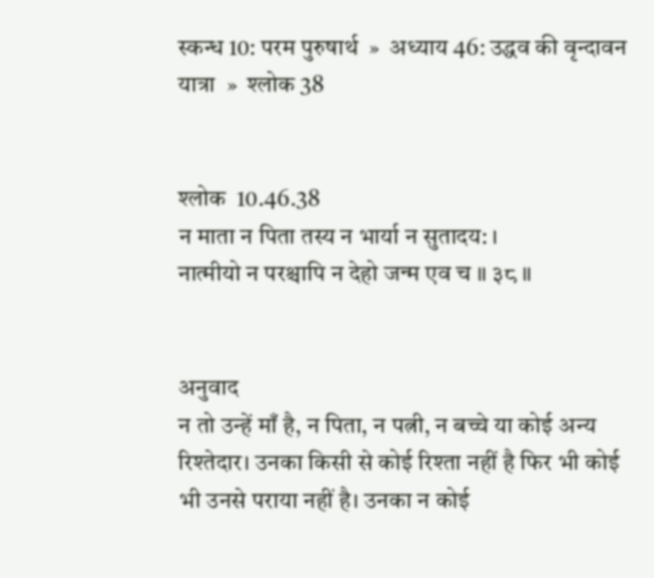स्कन्ध 10: परम पुरुषार्थ  »  अध्याय 46: उद्धव की वृन्दावन यात्रा  »  श्लोक 38


श्लोक  10.46.38
न माता न पिता तस्य न भार्या न सुतादय: ।
नात्मीयो न परश्चापि न देहो जन्म एव च ॥ ३८ ॥


अनुवाद
न तो उन्हें माँ है, न पिता, न पत्नी, न बच्चे या कोई अन्य रिश्तेदार। उनका किसी से कोई रिश्ता नहीं है फिर भी कोई भी उनसे पराया नहीं है। उनका न कोई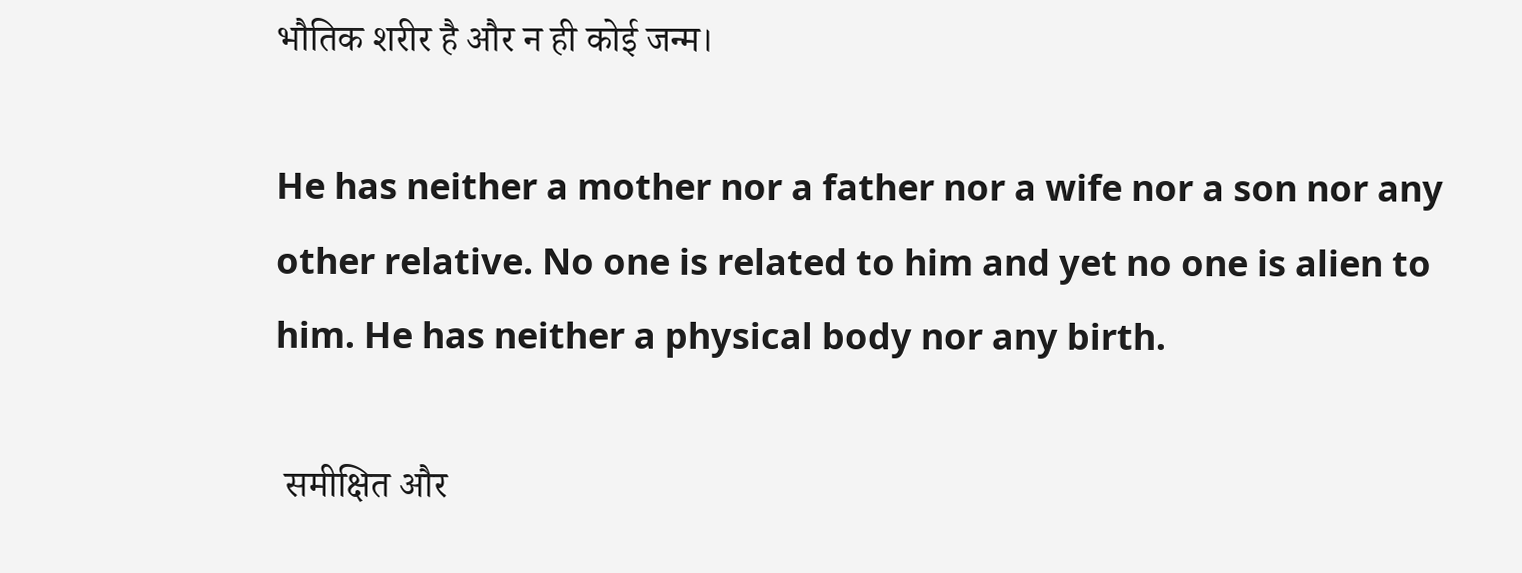भौतिक शरीर है और न ही कोई जन्म।

He has neither a mother nor a father nor a wife nor a son nor any other relative. No one is related to him and yet no one is alien to him. He has neither a physical body nor any birth.

 समीक्षित और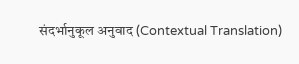संदर्भानुकूल अनुवाद (Contextual Translation)